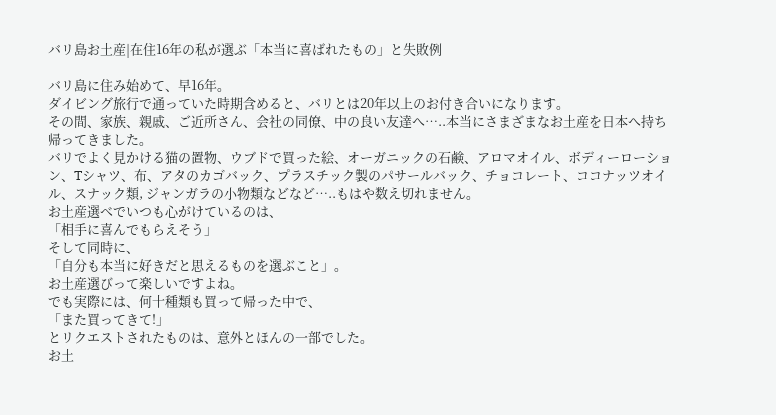バリ島お土産|在住16年の私が選ぶ「本当に喜ばれたもの」と失敗例

バリ島に住み始めて、早16年。
ダイビング旅行で通っていた時期含めると、バリとは20年以上のお付き合いになります。
その間、家族、親戚、ご近所さん、会社の同僚、中の良い友達へ…..本当にさまざまなお土産を日本へ持ち帰ってきました。
バリでよく見かける猫の置物、ウブドで買った絵、オーガニックの石鹸、アロマオイル、ボディーローション、Tシャツ、布、アタのカゴバック、プラスチック製のパサールバック、チョコレート、ココナッツオイル、スナック類, ジャンガラの小物類などなど…..もはや数え切れません。
お土産選べでいつも心がけているのは、
「相手に喜んでもらえそう」
そして同時に、
「自分も本当に好きだと思えるものを選ぶこと」。
お土産選びって楽しいですよね。
でも実際には、何十種類も買って帰った中で、
「また買ってきて!」
とリクエストされたものは、意外とほんの一部でした。
お土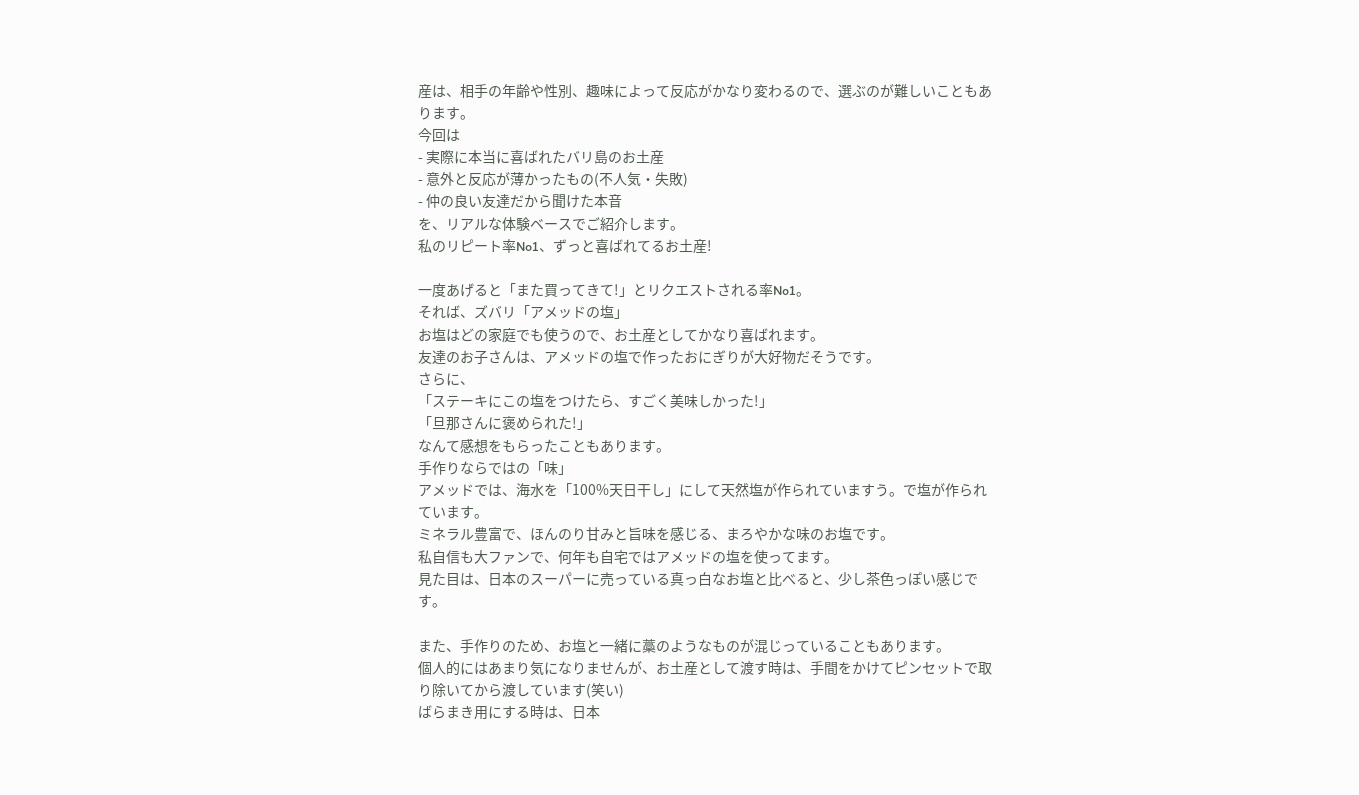産は、相手の年齢や性別、趣味によって反応がかなり変わるので、選ぶのが難しいこともあります。
今回は
- 実際に本当に喜ばれたバリ島のお土産
- 意外と反応が薄かったもの(不人気・失敗)
- 仲の良い友達だから聞けた本音
を、リアルな体験ベースでご紹介します。
私のリピート率No1、ずっと喜ばれてるお土産!

一度あげると「また買ってきて!」とリクエストされる率No1。
それば、ズバリ「アメッドの塩」
お塩はどの家庭でも使うので、お土産としてかなり喜ばれます。
友達のお子さんは、アメッドの塩で作ったおにぎりが大好物だそうです。
さらに、
「ステーキにこの塩をつけたら、すごく美味しかった!」
「旦那さんに褒められた!」
なんて感想をもらったこともあります。
手作りならではの「味」
アメッドでは、海水を「100%天日干し」にして天然塩が作られていますう。で塩が作られています。
ミネラル豊富で、ほんのり甘みと旨味を感じる、まろやかな味のお塩です。
私自信も大ファンで、何年も自宅ではアメッドの塩を使ってます。
見た目は、日本のスーパーに売っている真っ白なお塩と比べると、少し茶色っぽい感じです。

また、手作りのため、お塩と一緒に藁のようなものが混じっていることもあります。
個人的にはあまり気になりませんが、お土産として渡す時は、手間をかけてピンセットで取り除いてから渡しています(笑い)
ばらまき用にする時は、日本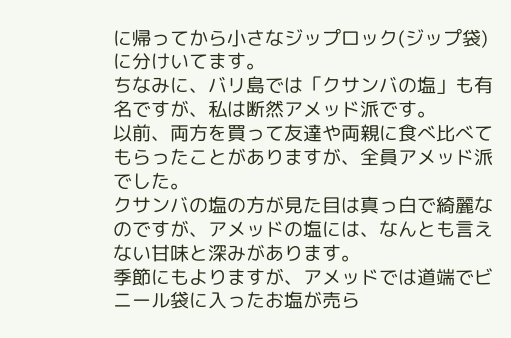に帰ってから小さなジップロック(ジップ袋)に分けいてます。
ちなみに、バリ島では「クサンバの塩」も有名ですが、私は断然アメッド派です。
以前、両方を買って友達や両親に食べ比べてもらったことがありますが、全員アメッド派でした。
クサンバの塩の方が見た目は真っ白で綺麗なのですが、アメッドの塩には、なんとも言えない甘味と深みがあります。
季節にもよりますが、アメッドでは道端でビニール袋に入ったお塩が売ら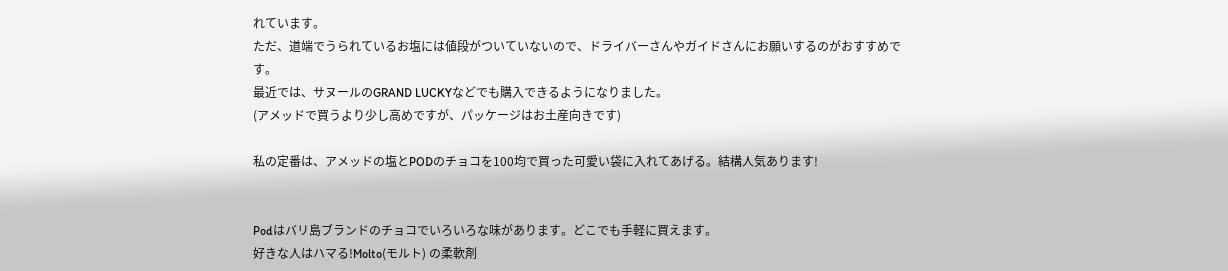れています。
ただ、道端でうられているお塩には値段がついていないので、ドライバーさんやガイドさんにお願いするのがおすすめです。
最近では、サヌールのGRAND LUCKYなどでも購入できるようになりました。
(アメッドで買うより少し高めですが、パッケージはお土産向きです)

私の定番は、アメッドの塩とPODのチョコを100均で買った可愛い袋に入れてあげる。結構人気あります!


Podはバリ島ブランドのチョコでいろいろな味があります。どこでも手軽に買えます。
好きな人はハマる!Molto(モルト) の柔軟剤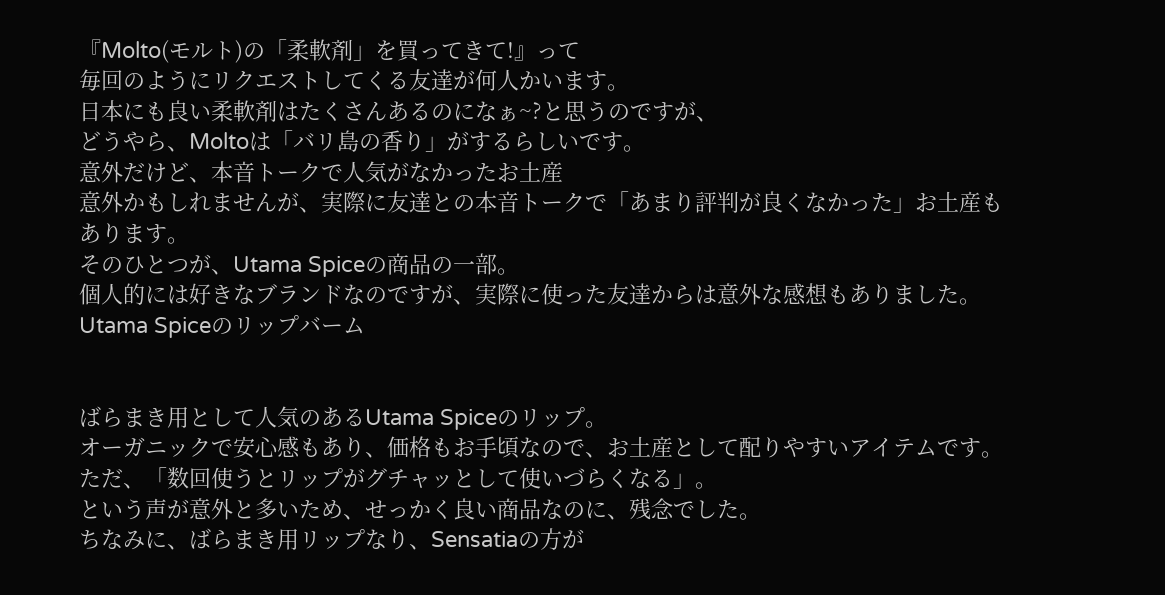『Molto(モルト)の「柔軟剤」を買ってきて!』って
毎回のようにリクエストしてくる友達が何人かいます。
日本にも良い柔軟剤はたくさんあるのになぁ~?と思うのですが、
どうやら、Moltoは「バリ島の香り」がするらしいです。
意外だけど、本音トークで人気がなかったお土産
意外かもしれませんが、実際に友達との本音トークで「あまり評判が良くなかった」お土産もあります。
そのひとつが、Utama Spiceの商品の一部。
個人的には好きなブランドなのですが、実際に使った友達からは意外な感想もありました。
Utama Spiceのリップバーム


ばらまき用として人気のあるUtama Spiceのリップ。
オーガニックで安心感もあり、価格もお手頃なので、お土産として配りやすいアイテムです。
ただ、「数回使うとリップがグチャッとして使いづらくなる」。
という声が意外と多いため、せっかく良い商品なのに、残念でした。
ちなみに、ばらまき用リップなり、Sensatiaの方が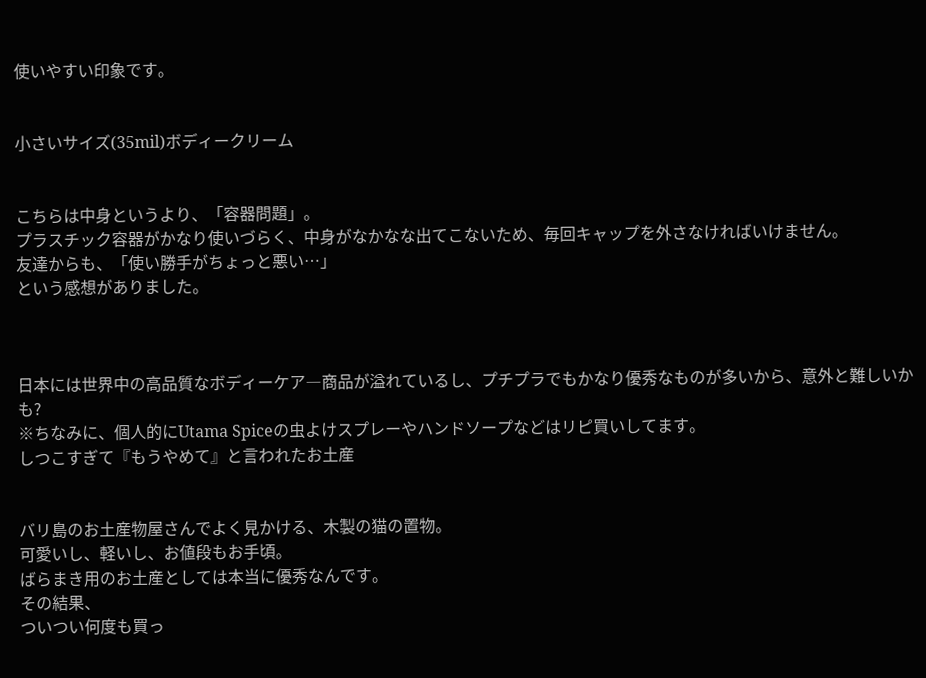使いやすい印象です。


小さいサイズ(35mil)ボディークリーム


こちらは中身というより、「容器問題」。
プラスチック容器がかなり使いづらく、中身がなかなな出てこないため、毎回キャップを外さなければいけません。
友達からも、「使い勝手がちょっと悪い…」
という感想がありました。



日本には世界中の高品質なボディーケア―商品が溢れているし、プチプラでもかなり優秀なものが多いから、意外と難しいかも?
※ちなみに、個人的にUtama Spiceの虫よけスプレーやハンドソープなどはリピ買いしてます。
しつこすぎて『もうやめて』と言われたお土産


バリ島のお土産物屋さんでよく見かける、木製の猫の置物。
可愛いし、軽いし、お値段もお手頃。
ばらまき用のお土産としては本当に優秀なんです。
その結果、
ついつい何度も買っ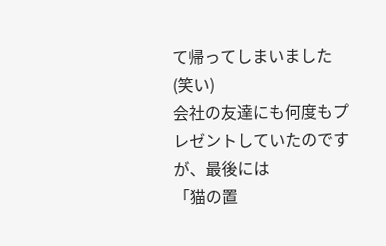て帰ってしまいました(笑い)
会社の友達にも何度もプレゼントしていたのですが、最後には
「猫の置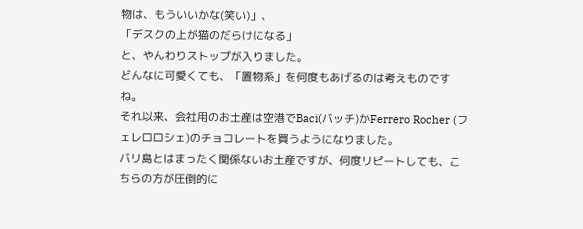物は、もういいかな(笑い)」、
「デスクの上が猫のだらけになる」
と、やんわりストップが入りました。
どんなに可愛くても、「置物系」を何度もあげるのは考えものですね。
それ以来、会社用のお土産は空港でBaci(バッチ)かFerrero Rocher (フェレロロシェ)のチョコレートを買うようになりました。
バリ島とはまったく関係ないお土産ですが、何度リピートしても、こちらの方が圧倒的に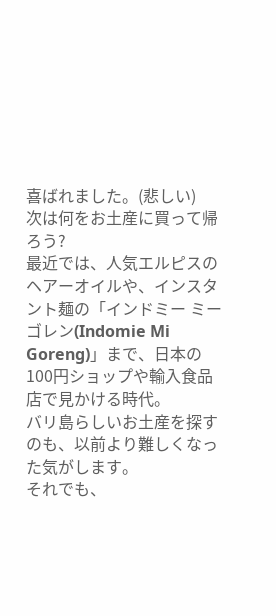喜ばれました。(悲しい)
次は何をお土産に買って帰ろう?
最近では、人気エルピスのヘアーオイルや、インスタント麺の「インドミー ミーゴレン(Indomie Mi Goreng)」まで、日本の100円ショップや輸入食品店で見かける時代。
バリ島らしいお土産を探すのも、以前より難しくなった気がします。
それでも、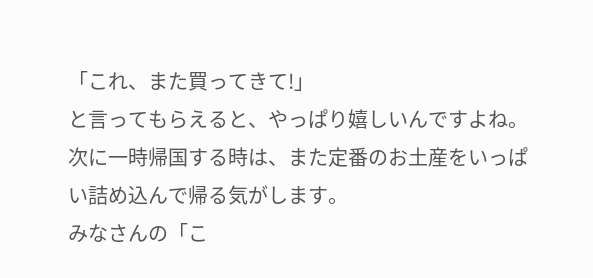「これ、また買ってきて!」
と言ってもらえると、やっぱり嬉しいんですよね。
次に一時帰国する時は、また定番のお土産をいっぱい詰め込んで帰る気がします。
みなさんの「こ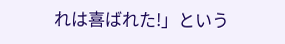れは喜ばれた!」という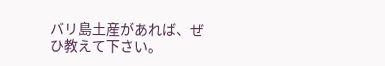バリ島土産があれば、ぜひ教えて下さい。